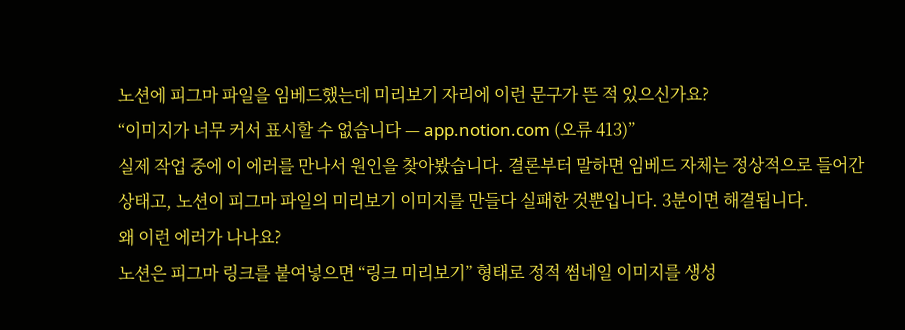노션에 피그마 파일을 임베드했는데 미리보기 자리에 이런 문구가 뜬 적 있으신가요?
“이미지가 너무 커서 표시할 수 없습니다 — app.notion.com (오류 413)”
실제 작업 중에 이 에러를 만나서 원인을 찾아봤습니다. 결론부터 말하면 임베드 자체는 정상적으로 들어간 상태고, 노션이 피그마 파일의 미리보기 이미지를 만들다 실패한 것뿐입니다. 3분이면 해결됩니다.
왜 이런 에러가 나나요?
노션은 피그마 링크를 붙여넣으면 “링크 미리보기” 형태로 정적 썸네일 이미지를 생성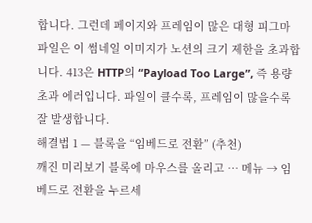합니다. 그런데 페이지와 프레임이 많은 대형 피그마 파일은 이 썸네일 이미지가 노션의 크기 제한을 초과합니다. 413은 HTTP의 “Payload Too Large”, 즉 용량 초과 에러입니다. 파일이 클수록, 프레임이 많을수록 잘 발생합니다.
해결법 1 — 블록을 “임베드로 전환” (추천)
깨진 미리보기 블록에 마우스를 올리고 ⋯ 메뉴 → 임베드로 전환을 누르세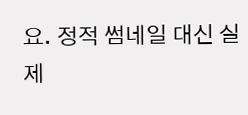요. 정적 썸네일 대신 실제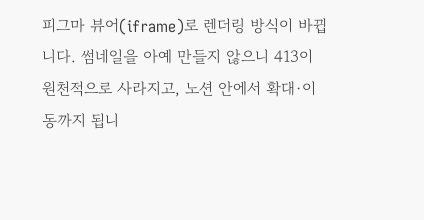피그마 뷰어(iframe)로 렌더링 방식이 바뀝니다. 썸네일을 아예 만들지 않으니 413이 원천적으로 사라지고, 노션 안에서 확대·이동까지 됩니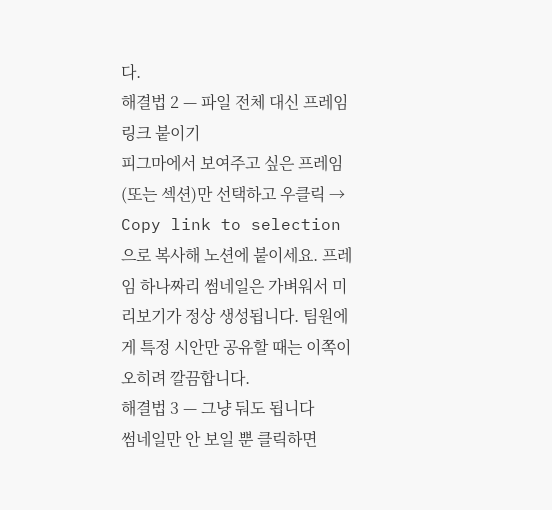다.
해결법 2 — 파일 전체 대신 프레임 링크 붙이기
피그마에서 보여주고 싶은 프레임(또는 섹션)만 선택하고 우클릭 → Copy link to selection으로 복사해 노션에 붙이세요. 프레임 하나짜리 썸네일은 가벼워서 미리보기가 정상 생성됩니다. 팀원에게 특정 시안만 공유할 때는 이쪽이 오히려 깔끔합니다.
해결법 3 — 그냥 둬도 됩니다
썸네일만 안 보일 뿐 클릭하면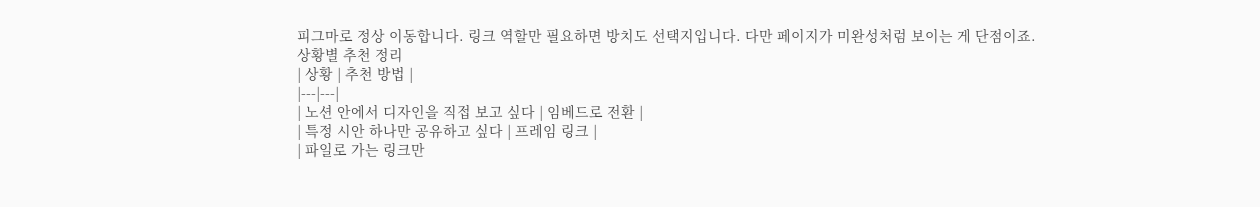피그마로 정상 이동합니다. 링크 역할만 필요하면 방치도 선택지입니다. 다만 페이지가 미완성처럼 보이는 게 단점이죠.
상황별 추천 정리
| 상황 | 추천 방법 |
|---|---|
| 노션 안에서 디자인을 직접 보고 싶다 | 임베드로 전환 |
| 특정 시안 하나만 공유하고 싶다 | 프레임 링크 |
| 파일로 가는 링크만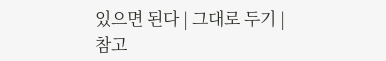있으면 된다 | 그대로 두기 |
참고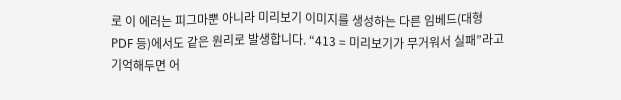로 이 에러는 피그마뿐 아니라 미리보기 이미지를 생성하는 다른 임베드(대형 PDF 등)에서도 같은 원리로 발생합니다. “413 = 미리보기가 무거워서 실패”라고 기억해두면 어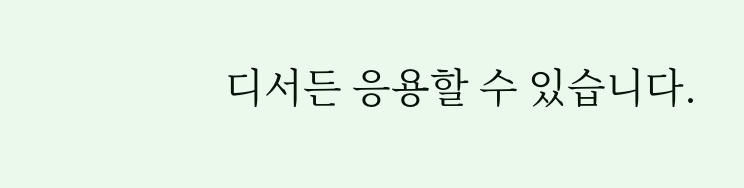디서든 응용할 수 있습니다.